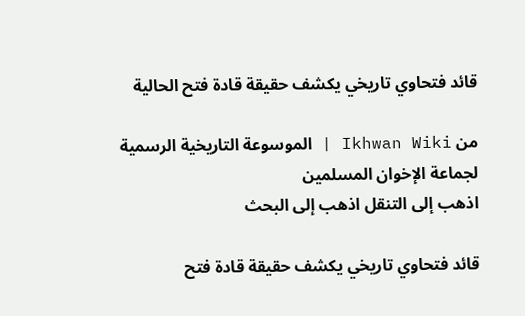قائد فتحاوي تاريخي يكشف حقيقة قادة فتح الحالية

من Ikhwan Wiki | الموسوعة التاريخية الرسمية لجماعة الإخوان المسلمين
اذهب إلى التنقل اذهب إلى البحث

قائد فتحاوي تاريخي يكشف حقيقة قادة فتح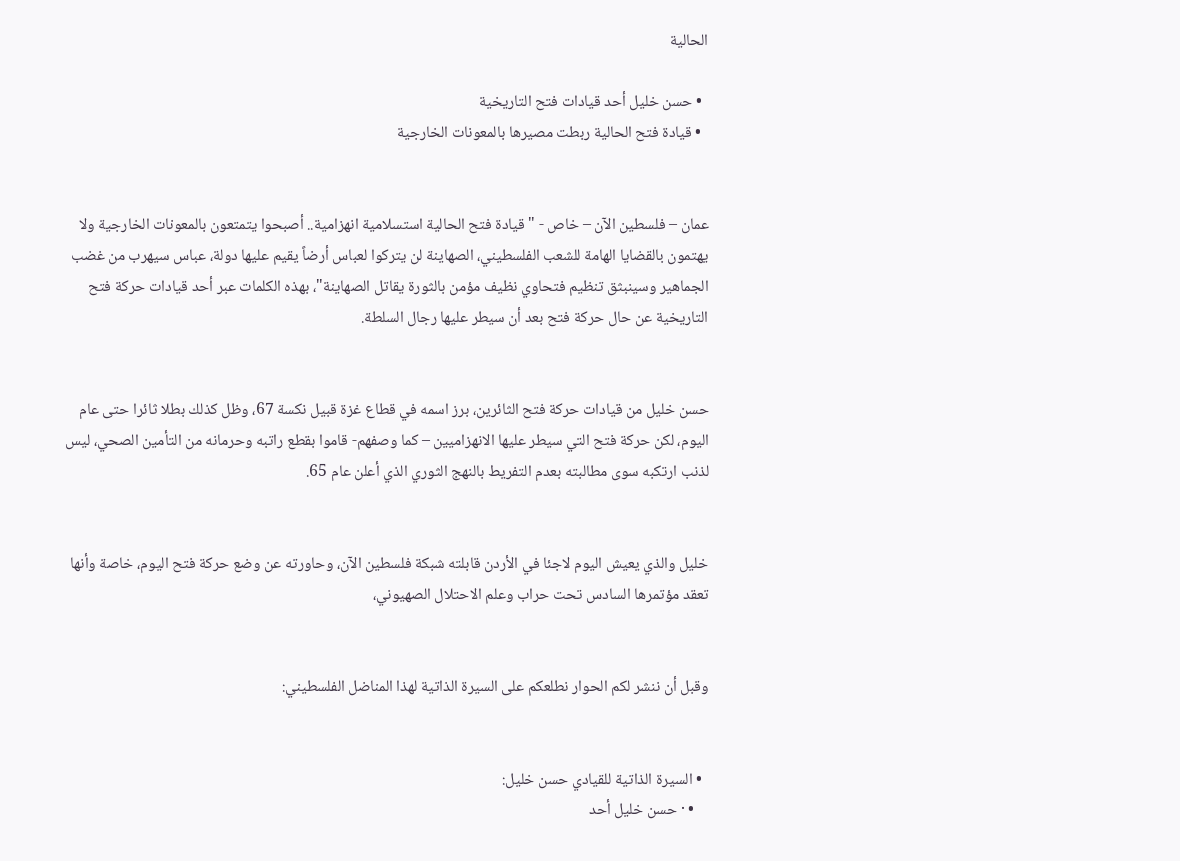الحالية

  • حسن خليل أحد قيادات فتح التاريخية
  • قيادة فتح الحالية ربطت مصيرها بالمعونات الخارجية


عمان – فلسطين الآن – خاص - " قيادة فتح الحالية استسلامية انهزامية.. أصبحوا يتمتعون بالمعونات الخارجية ولا يهتمون بالقضايا الهامة للشعب الفلسطيني، الصهاينة لن يتركوا لعباس أرضاً يقيم عليها دولة، عباس سيهرب من غضب الجماهير وسينبثق تنظيم فتحاوي نظيف مؤمن بالثورة يقاتل الصهاينة"، بهذه الكلمات عبر أحد قيادات حركة فتح التاريخية عن حال حركة فتح بعد أن سيطر عليها رجال السلطة.


حسن خليل من قيادات حركة فتح الثائرين، برز اسمه في قطاع غزة قبيل نكسة 67، وظل كذلك بطلا ثائرا حتى عام اليوم، لكن حركة فتح التي سيطر عليها الانهزاميين – كما وصفهم- قاموا بقطع راتبه وحرمانه من التأمين الصحي، ليس لذنب ارتكبه سوى مطالبته بعدم التفريط بالنهج الثوري الذي أعلن عام 65.


خليل والذي يعيش اليوم لاجئا في الأردن قابلته شبكة فلسطين الآن، وحاورته عن وضع حركة فتح اليوم، خاصة وأنها تعقد مؤتمرها السادس تحت حراب وعلم الاحتلال الصهيوني،


وقبل أن ننشر لكم الحوار نطلعكم على السيرة الذاتية لهذا المناضل الفلسطيني:


  • السيرة الذاتية للقيادي حسن خليل:
    • · حسن خليل أحد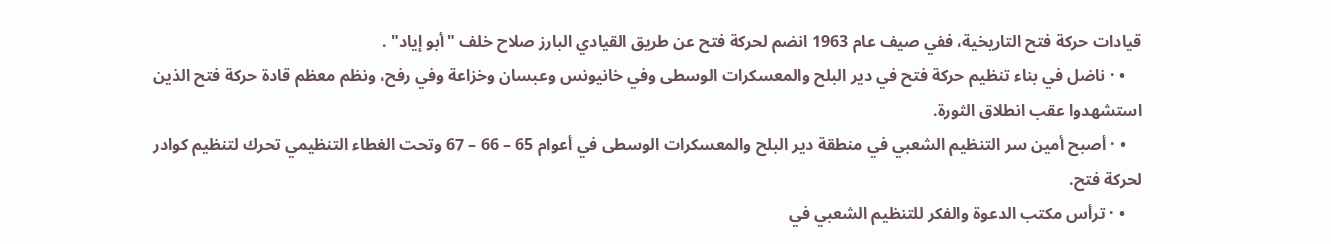قيادات حركة فتح التاريخية، ففي صيف عام 1963 انضم لحركة فتح عن طريق القيادي البارز صلاح خلف "أبو إياد" .
    • · ناضل في بناء تنظيم حركة فتح في دير البلح والمعسكرات الوسطى وفي خانيونس وعبسان وخزاعة وفي رفح، ونظم معظم قادة حركة فتح الذين استشهدوا عقب انطلاق الثورة.
    • · أصبح أمين سر التنظيم الشعبي في منطقة دير البلح والمعسكرات الوسطى في أعوام 65 – 66 – 67 وتحت الغطاء التنظيمي تحرك لتنظيم كوادر لحركة فتح.
    • · ترأس مكتب الدعوة والفكر للتنظيم الشعبي في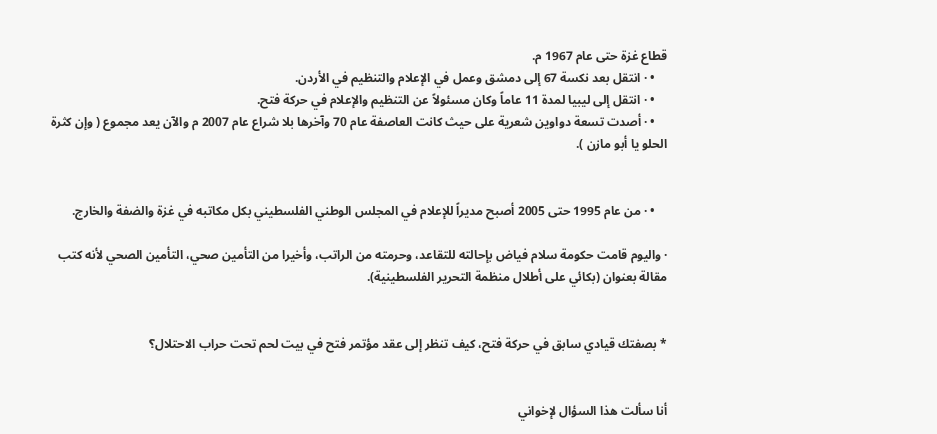قطاع غزة حتى عام 1967 م.
    • · انتقل بعد نكسة 67 إلى دمشق وعمل في الإعلام والتنظيم في الأردن.
    • · انتقل إلى ليبيا لمدة 11 عاماً وكان مسئولاً عن التنظيم والإعلام في حركة فتح.
    • · أصدت تسعة دواوين شعرية على حيث كانت العاصفة عام 70 وآخرها بلا شراع عام 2007 م والآن يعد مجموع ( وإن كثرة الحلو يا أبو مازن ).


    • · من عام 1995 حتى 2005 أصبح مديراً للإعلام في المجلس الوطني الفلسطيني بكل مكاتبه في غزة والضفة والخارج.

· واليوم قامت حكومة سلام فياض بإحالته للتقاعد، وحرمته من الراتب، وأخيرا من التأمين صحي، التأمين الصحي لأنه كتب مقالة بعنوان (بكائي على أطلال منظمة التحرير الفلسطينية).


* بصفتك قيادي سابق في حركة فتح، كيف تنظر إلى عقد مؤتمر فتح في بيت لحم تحت حراب الاحتلال؟


أنا سألت هذا السؤال لإخواني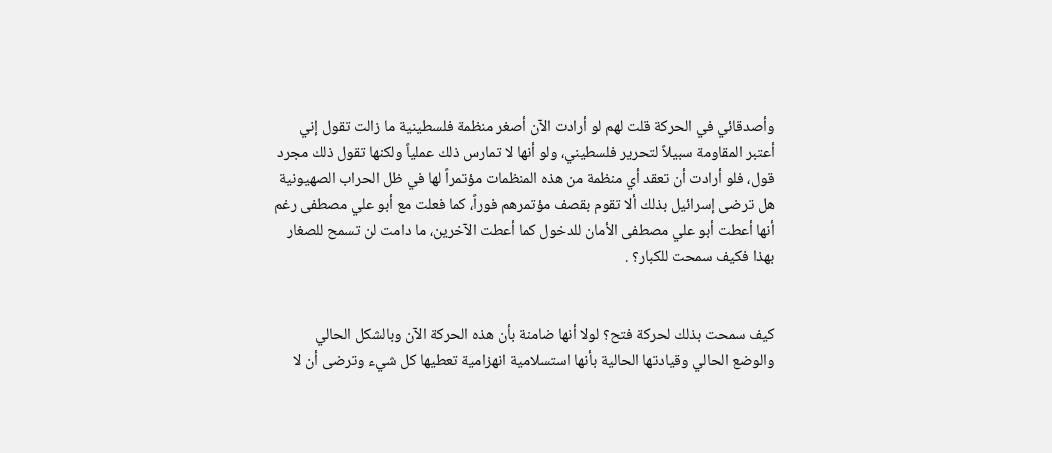وأصدقائي في الحركة قلت لهم لو أرادت الآن أصغر منظمة فلسطينية ما زالت تقول إني أعتبر المقاومة سبيلاً لتحرير فلسطيني، ولو أنها لا تمارس ذلك عملياً ولكنها تقول ذلك مجرد قول، فلو أرادت أن تعقد أي منظمة من هذه المنظمات مؤتمراً لها في ظل الحراب الصهيونية هل ترضى إسرائيل بذلك ألا تقوم بقصف مؤتمرهم فوراً، كما فعلت مع أبو علي مصطفى رغم أنها أعطت أبو علي مصطفى الأمان للدخول كما أعطت الآخرين، ما دامت لن تسمح للصغار بهذا فكيف سمحت للكبار؟ .


كيف سمحت بذلك لحركة فتح؟ لولا أنها ضامنة بأن هذه الحركة الآن وبالشكل الحالي والوضع الحالي وقيادتها الحالية بأنها استسلامية انهزامية تعطيها كل شيء وترضى أن لا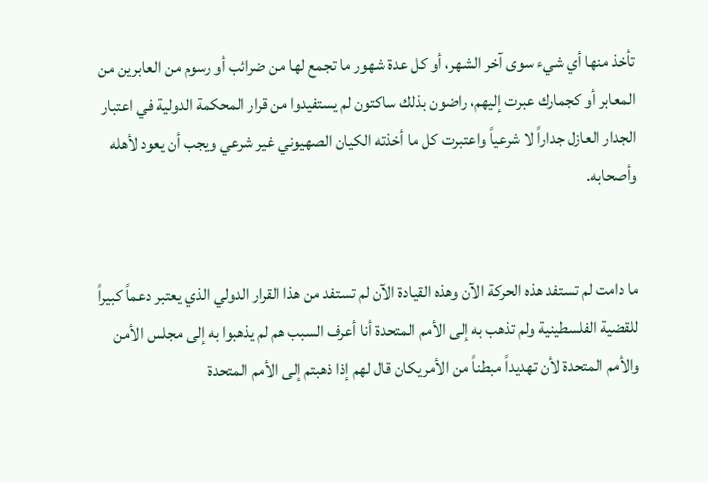تأخذ منها أي شيء سوى آخر الشهر، أو كل عدة شهور ما تجمع لها من ضرائب أو رسوم من العابرين من المعابر أو كجمارك عبرت إليهم، راضون بذلك ساكتون لم يستفيدوا من قرار المحكمة الدولية في اعتبار الجدار العازل جداراً لا شرعياً واعتبرت كل ما أخذته الكيان الصهيوني غير شرعي ويجب أن يعود لأهله وأصحابه.


ما دامت لم تستفد هذه الحركة الآن وهذه القيادة الآن لم تستفد من هذا القرار الدولي الذي يعتبر دعماً كبيراً للقضية الفلسطينية ولم تذهب به إلى الأمم المتحدة أنا أعرف السبب هم لم يذهبوا به إلى مجلس الأمن والأمم المتحدة لأن تهديداً مبطناً من الأمريكان قال لهم إذا ذهبتم إلى الأمم المتحدة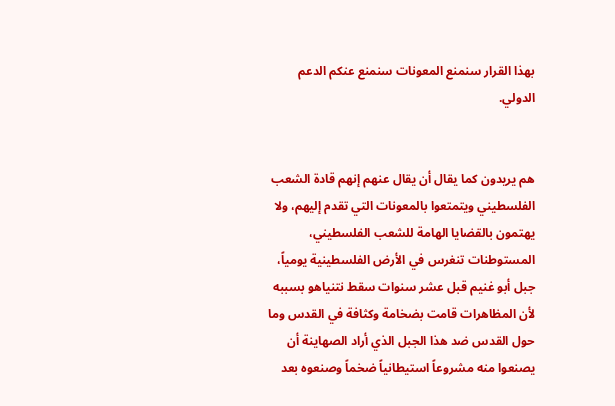بهذا القرار سنمنع المعونات سنمنع عنكم الدعم الدولي.


هم يريدون كما يقال أن يقال عنهم إنهم قادة الشعب الفلسطيني ويتمتعوا بالمعونات التي تقدم إليهم، ولا يهتمون بالقضايا الهامة للشعب الفلسطيني، المستوطنات تنغرس في الأرض الفلسطينية يومياً، جبل أبو غنيم قبل عشر سنوات سقط نتنياهو بسببه لأن المظاهرات قامت بضخامة وكثافة في القدس وما حول القدس ضد هذا الجبل الذي أراد الصهاينة أن يصنعوا منه مشروعاً استيطانياً ضخماً وصنعوه بعد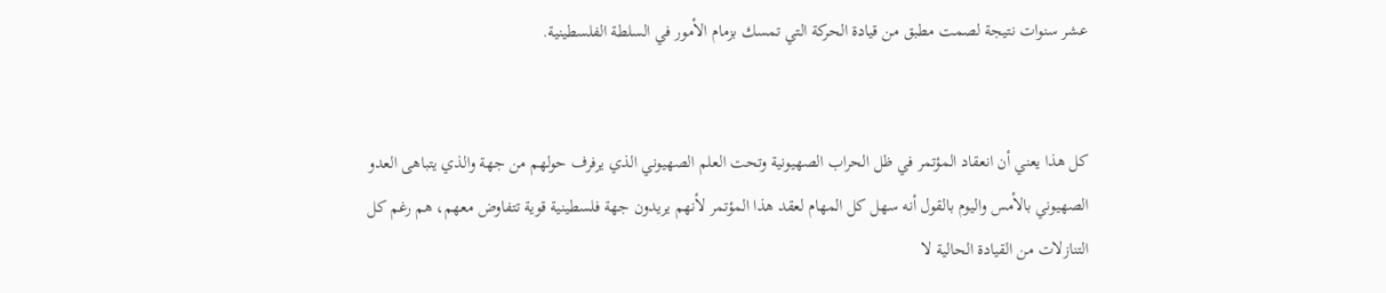عشر سنوات نتيجة لصمت مطبق من قيادة الحركة التي تمسك بزمام الأمور في السلطة الفلسطينية.


كل هذا يعني أن انعقاد المؤتمر في ظل الحراب الصهيونية وتحت العلم الصهيوني الذي يرفرف حولهم من جهة والذي يتباهى العدو الصهيوني بالأمس واليوم بالقول أنه سهل كل المهام لعقد هذا المؤتمر لأنهم يريدون جهة فلسطينية قوية تتفاوض معهم، هم رغم كل التنازلات من القيادة الحالية لا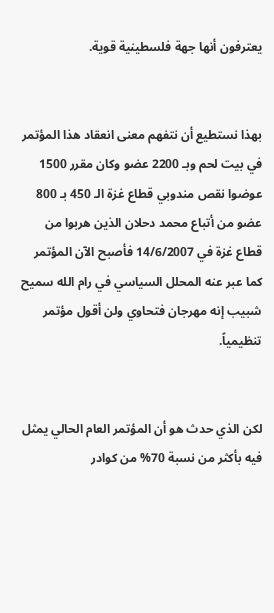يعترفون أنها جهة فلسطينية قوية.


بهذا نستطيع أن نتفهم معنى انعقاد هذا المؤتمر في بيت لحم وبـ 2200 عضو وكان مقرر 1500 عوضوا نقص مندوبي قطاع غزة الـ 450 بـ 800 عضو من أتباع محمد دحلان الذين هربوا من قطاع غزة في 14/6/2007 فأصبح الآن المؤتمر كما عبر عنه المحلل السياسي في رام الله سميح شبيب إنه مهرجان فتحاوي ولن أقول مؤتمر تنظيمياً.


لكن الذي حدث هو أن المؤتمر العام الحالي يمثل فيه بأكثر من نسبة 70% من كوادر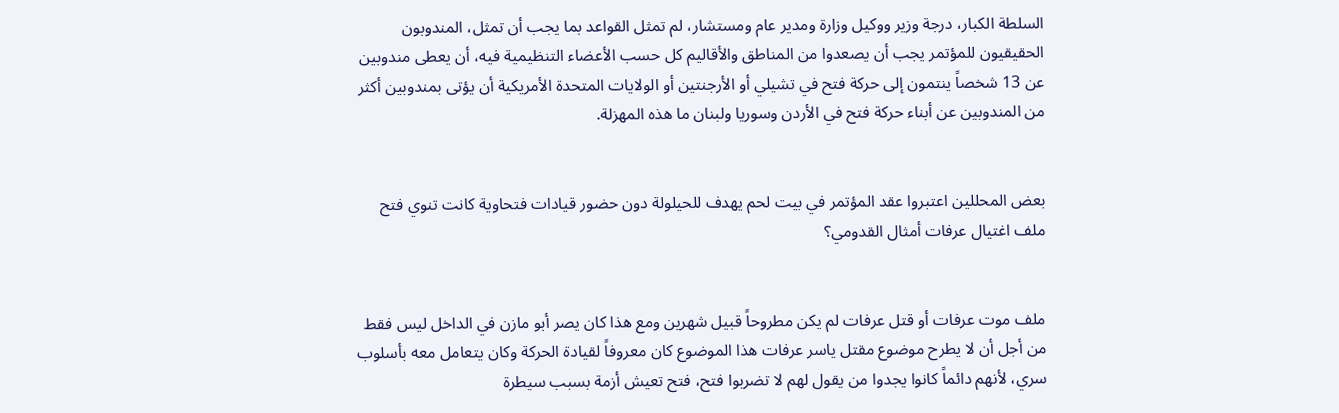السلطة الكبار، درجة وزير ووكيل وزارة ومدير عام ومستشار، لم تمثل القواعد بما يجب أن تمثل، المندوبون الحقيقيون للمؤتمر يجب أن يصعدوا من المناطق والأقاليم كل حسب الأعضاء التنظيمية فيه، أن يعطى مندوبين عن 13 شخصاً ينتمون إلى حركة فتح في تشيلي أو الأرجنتين أو الولايات المتحدة الأمريكية أن يؤتى بمندوبين أكثر من المندوبين عن أبناء حركة فتح في الأردن وسوريا ولبنان ما هذه المهزلة.


بعض المحللين اعتبروا عقد المؤتمر في بيت لحم يهدف للحيلولة دون حضور قيادات فتحاوية كانت تنوي فتح ملف اغتيال عرفات أمثال القدومي؟


ملف موت عرفات أو قتل عرفات لم يكن مطروحاً قبيل شهرين ومع هذا كان يصر أبو مازن في الداخل ليس فقط من أجل أن لا يطرح موضوع مقتل ياسر عرفات هذا الموضوع كان معروفاً لقيادة الحركة وكان يتعامل معه بأسلوب سري، لأنهم دائماً كانوا يجدوا من يقول لهم لا تضربوا فتح، فتح تعيش أزمة بسبب سيطرة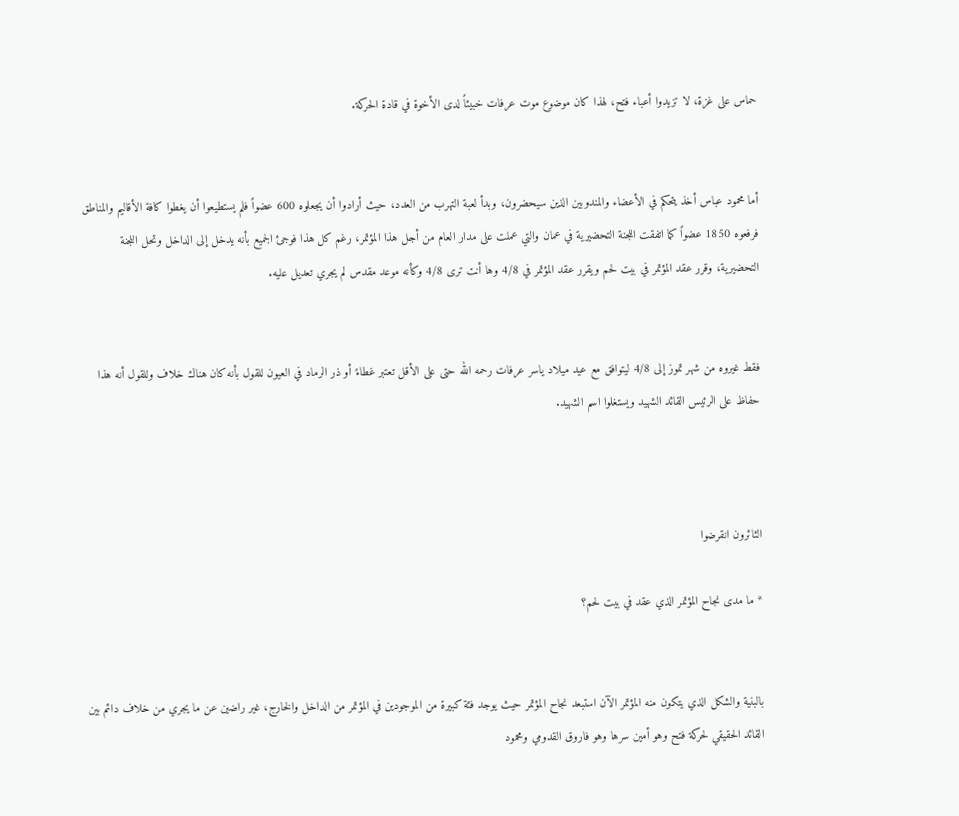حماس على غزة، لا تزيدوا أعباء فتح، لهذا كان موضوع موت عرفات خبيئاً لدى الأخوة في قادة الحركة.


أما محمود عباس أخذ يتحكم في الأعضاء والمندوبين الذين سيحضرون، وبدأ لعبة التهرب من العدد، حيث أرادوا أن يجعلوه 600 عضواً فلم يستطيعوا أن يغطوا كافة الأقاليم والمناطق فرفعوه 1850 عضواً كما اتفقت اللجنة التحضيرية في عمان والتي عملت على مدار العام من أجل هذا المؤتمر، رغم كل هذا فوجئ الجميع بأنه يدخل إلى الداخل وتحل اللجنة التحضيرية، وقرر عقد المؤتمر في بيت لحم ويقرر عقد المؤتمر في 4/8 وها أنت ترى 4/8 وكأنه موعد مقدس لم يجري تعديل عليه.


فقط غيروه من شهر تموز إلى 4/8 ليتوافق مع عيد ميلاد ياسر عرفات رحمه الله حتى على الأقل تعتبر غطاءً أو ذر الرماد في العيون للقول بأنه كان هناك خلاف وللقول أنه هذا حفاظ على الرئيس القائد الشهيد ويستغلوا اسم الشهيد.



الثائرون انقرضوا

* ما مدى نجاح المؤتمر الذي عقد في بيت لحم؟


بالبنية والشكل الذي يتكون منه المؤتمر الآن استبعد نجاح المؤتمر حيث يوجد فئة كبيرة من الموجودين في المؤتمر من الداخل والخارج، غير راضين عن ما يجري من خلاف دائم بين القائد الحقيقي لحركة فتح وهو أمين سرها وهو فاروق القدومي ومحمود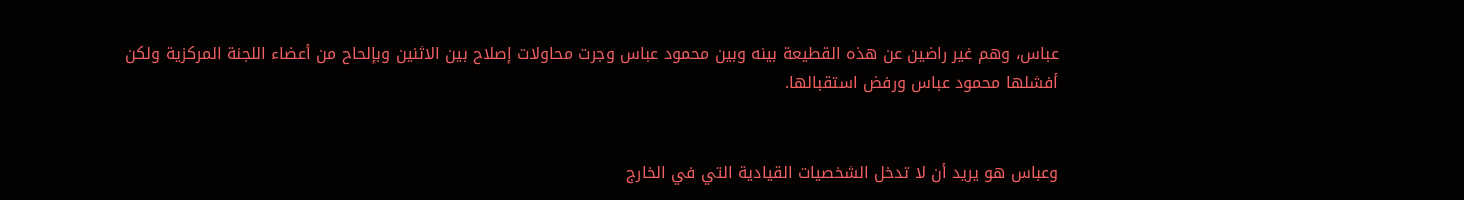عباس، وهم غير راضين عن هذه القطيعة بينه وبين محمود عباس وجرت محاولات إصلاح بين الاثنين وبإلحاح من أعضاء اللجنة المركزية ولكن أفشلها محمود عباس ورفض استقبالها.


وعباس هو يريد أن لا تدخل الشخصيات القيادية التي في الخارج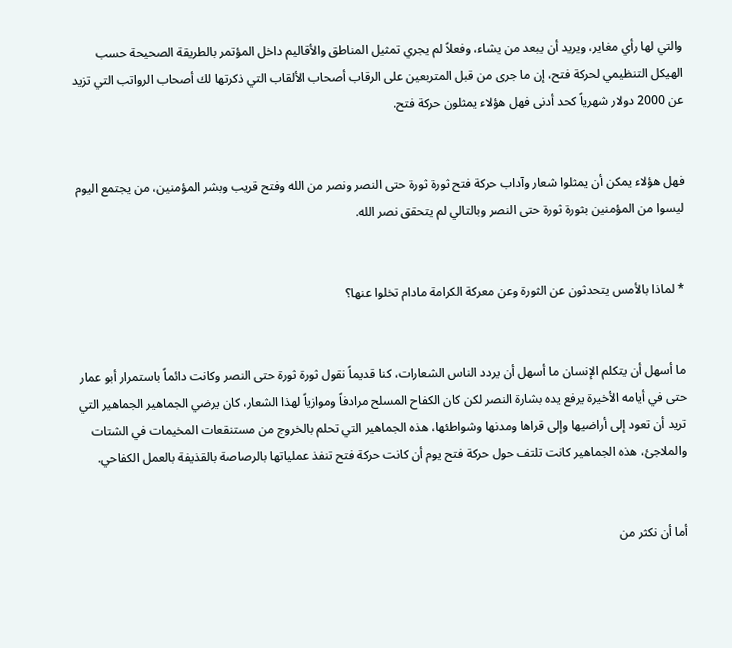والتي لها رأي مغاير، ويريد أن يبعد من يشاء، وفعلاً لم يجري تمثيل المناطق والأقاليم داخل المؤتمر بالطريقة الصحيحة حسب الهيكل التنظيمي لحركة فتح، إن ما جرى من قبل المتربعين على الرقاب أصحاب الألقاب التي ذكرتها لك أصحاب الرواتب التي تزيد عن 2000 دولار شهرياً كحد أدنى فهل هؤلاء يمثلون حركة فتح.


فهل هؤلاء يمكن أن يمثلوا شعار وآداب حركة فتح ثورة ثورة حتى النصر ونصر من الله وفتح قريب وبشر المؤمنين، من يجتمع اليوم ليسوا من المؤمنين بثورة ثورة حتى النصر وبالتالي لم يتحقق نصر الله.


* لماذا بالأمس يتحدثون عن الثورة وعن معركة الكرامة مادام تخلوا عنها؟


ما أسهل أن يتكلم الإنسان ما أسهل أن يردد الناس الشعارات، كنا قديماً نقول ثورة ثورة حتى النصر وكانت دائماً باستمرار أبو عمار حتى في أيامه الأخيرة يرفع يده بشارة النصر لكن كان الكفاح المسلح مرادفاً وموازياً لهذا الشعار، كان يرضي الجماهير الجماهير التي تريد أن تعود إلى أراضيها وإلى قراها ومدنها وشواطئها، هذه الجماهير التي تحلم بالخروج من مستنقعات المخيمات في الشتات والملاجئ، هذه الجماهير كانت تلتف حول حركة فتح يوم أن كانت حركة فتح تنفذ عملياتها بالرصاصة بالقذيفة بالعمل الكفاحي.


أما أن نكثر من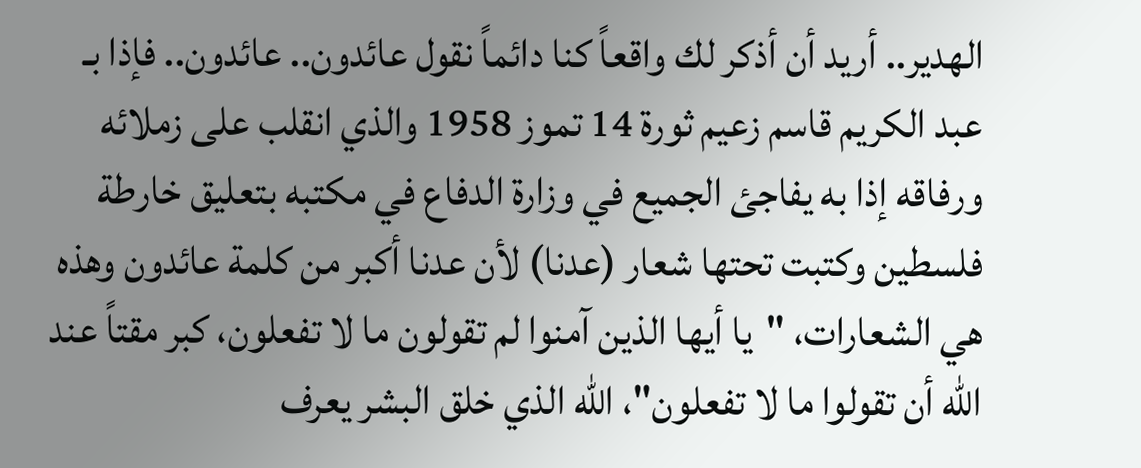الهدير.. أريد أن أذكر لك واقعاً كنا دائماً نقول عائدون.. عائدون.. فإذا بـ عبد الكريم قاسم زعيم ثورة 14 تموز 1958 والذي انقلب على زملائه ورفاقه إذا به يفاجئ الجميع في وزارة الدفاع في مكتبه بتعليق خارطة فلسطين وكتبت تحتها شعار (عدنا) لأن عدنا أكبر من كلمة عائدون وهذه هي الشعارات، "يا أيها الذين آمنوا لم تقولون ما لا تفعلون، كبر مقتاً عند الله أن تقولوا ما لا تفعلون"، الله الذي خلق البشر يعرف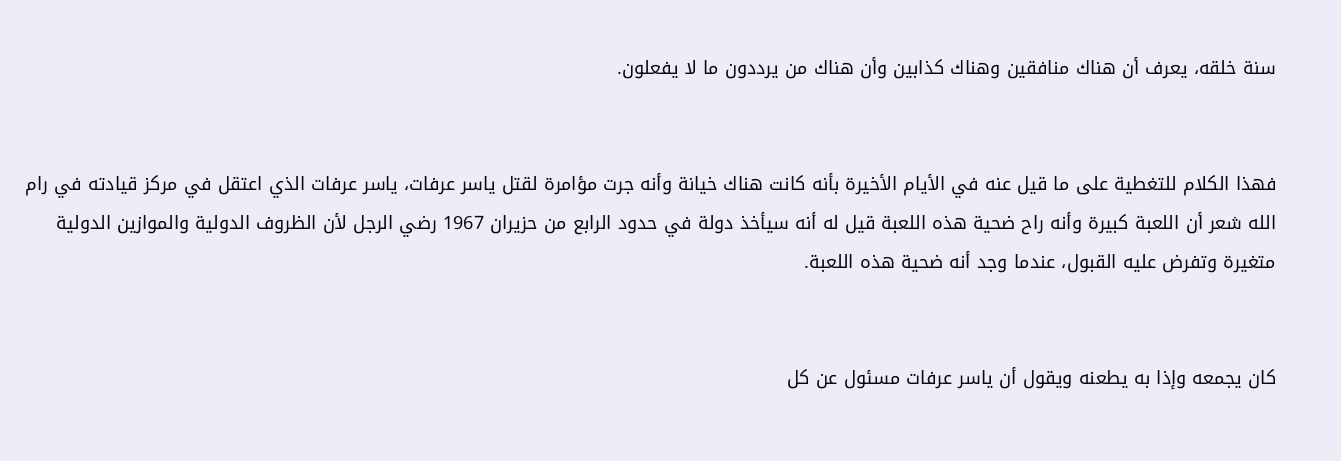سنة خلقه، يعرف أن هناك منافقين وهناك كذابين وأن هناك من يرددون ما لا يفعلون.


فهذا الكلام للتغطية على ما قيل عنه في الأيام الأخيرة بأنه كانت هناك خيانة وأنه جرت مؤامرة لقتل ياسر عرفات، ياسر عرفات الذي اعتقل في مركز قيادته في رام الله شعر أن اللعبة كبيرة وأنه راح ضحية هذه اللعبة قيل له أنه سيأخذ دولة في حدود الرابع من حزيران 1967 رضي الرجل لأن الظروف الدولية والموازين الدولية متغيرة وتفرض عليه القبول، عندما وجد أنه ضحية هذه اللعبة.


كان يجمعه وإذا به يطعنه ويقول أن ياسر عرفات مسئول عن كل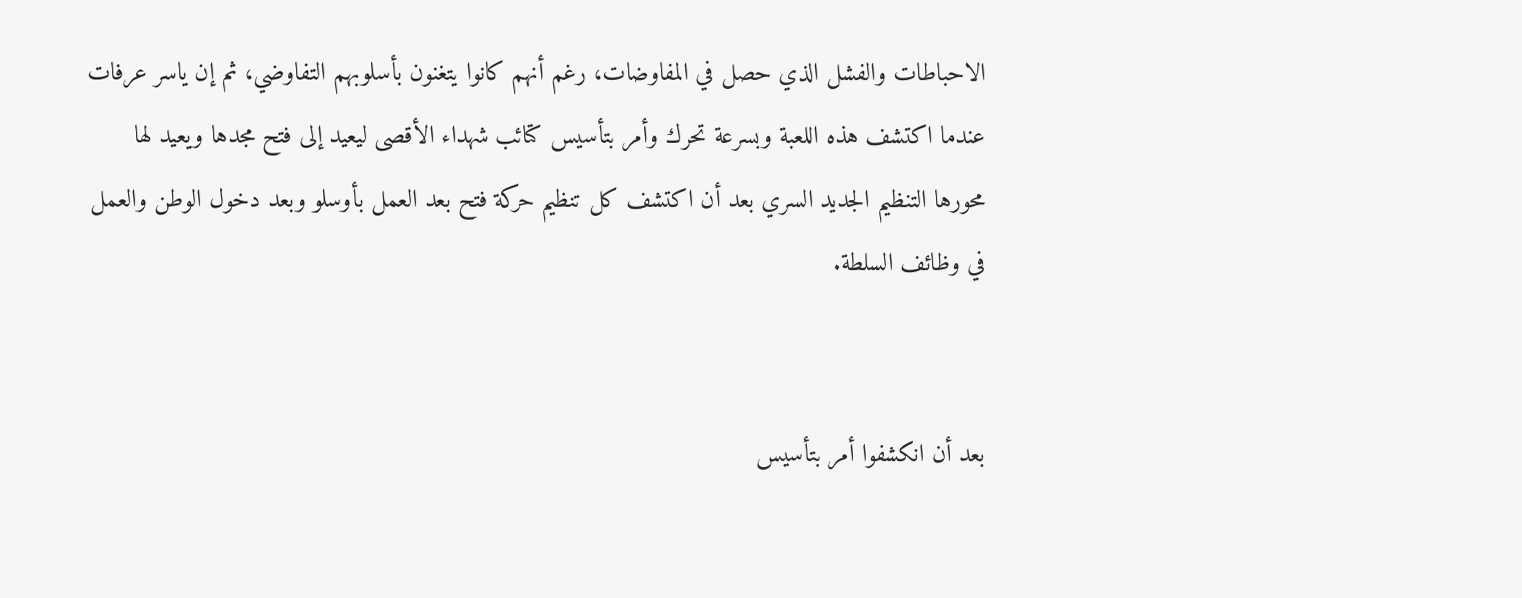الاحباطات والفشل الذي حصل في المفاوضات، رغم أنهم كانوا يتغنون بأسلوبهم التفاوضي، ثم إن ياسر عرفات عندما اكتشف هذه اللعبة وبسرعة تحرك وأمر بتأسيس كتائب شهداء الأقصى ليعيد إلى فتح مجدها ويعيد لها محورها التنظيم الجديد السري بعد أن اكتشف كل تنظيم حركة فتح بعد العمل بأوسلو وبعد دخول الوطن والعمل في وظائف السلطة.


بعد أن انكشفوا أمر بتأسيس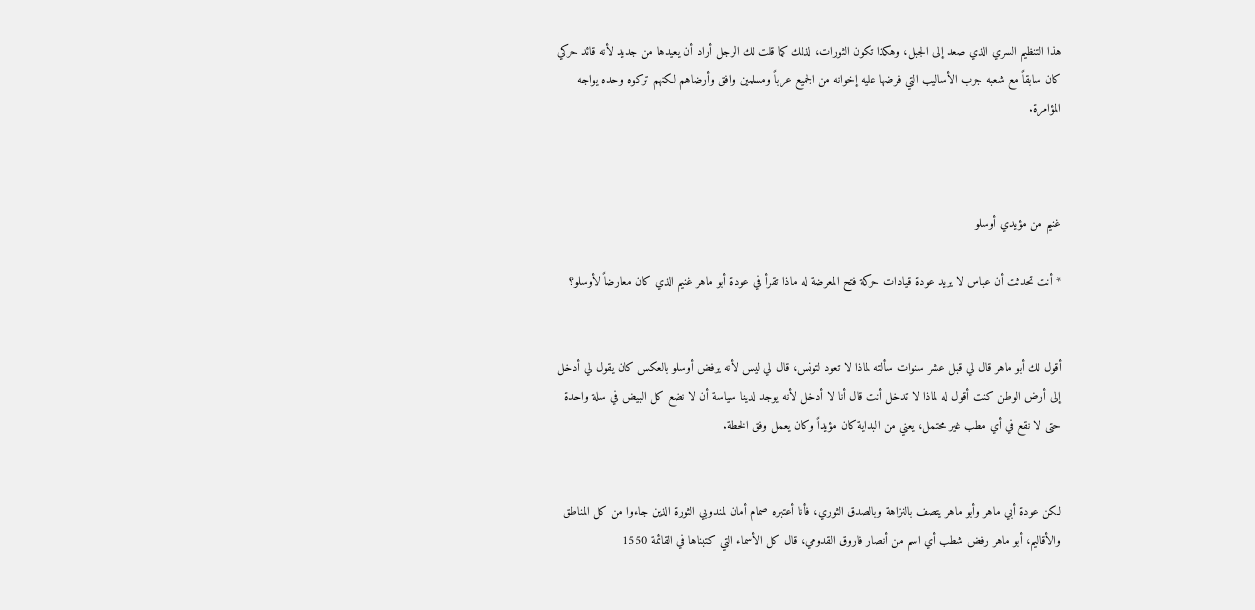هذا التنظيم السري الذي صعد إلى الجبل، وهكذا تكون الثورات، لذلك كما قلت لك الرجل أراد أن يعيدها من جديد لأنه قائد حركي كان سابقاً مع شعبه جرب الأساليب التي فرضها عليه إخوانه من الجميع عرباً ومسلمين وافق وأرضاهم لكنهم تركوه وحده يواجه المؤامرة.



غنيم من مؤيدي أوسلو

* أنت تحدثت أن عباس لا يريد عودة قيادات حركة فتح المعرضة له ماذا تقرأ في عودة أبو ماهر غنيم الذي كان معارضاً لأوسلو؟


أقول لك أبو ماهر قال لي قبل عشر سنوات سألته لماذا لا تعود لتونس، قال لي ليس لأنه يرفض أوسلو بالعكس كان يقول لي أدخل إلى أرض الوطن كنت أقول له لماذا لا تدخل أنت قال أنا لا أدخل لأنه يوجد لدينا سياسة أن لا نضع كل البيض في سلة واحدة حتى لا نقع في أي مطب غير محتمل، يعني من البداية كان مؤيداً وكان يعمل وفق الخطة.


لكن عودة أبي ماهر وأبو ماهر يتصف بالنزاهة وبالصدق الثوري، فأنا أعتبره صمام أمان لمندوبي الثورة الذين جاءوا من كل المناطق والأقاليم، أبو ماهر رفض شطب أي اسم من أنصار فاروق القدومي، قال كل الأسماء التي كتبناها في القائمة 1550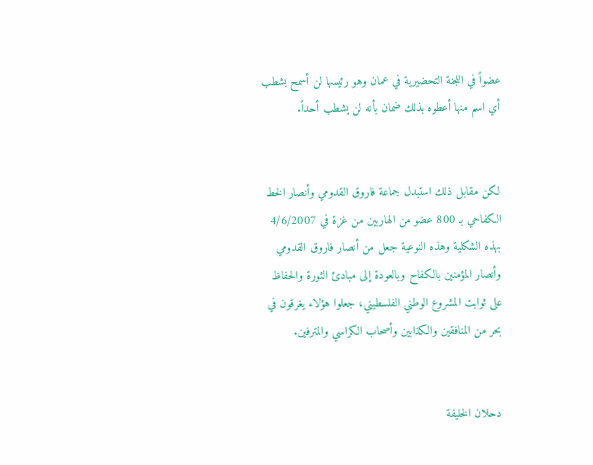عضواً في اللجنة التحضيرية في عمان وهو رئيسها لن أسمح بشطب أي اسم منها أعطوه بذلك ضمان بأنه لن يشطب أحداً.


لكن مقابل ذلك استبدل جماعة فاروق القدومي وأنصار الخط الكفاحي بـ 800 عضو من الهاربين من غزة في 4/6/2007 بهذه الشكلية وهذه النوعية جعل من أنصار فاروق القدومي وأنصار المؤمنين بالكفاح وبالعودة إلى مبادئ الثورة والحفاظ على ثوابت المشروع الوطني الفلسطيني، جعلوا هؤلاء يغرقون في بحر من المنافقين والكذابين وأصحاب الكراسي والمترفين.


دحلان الخليفة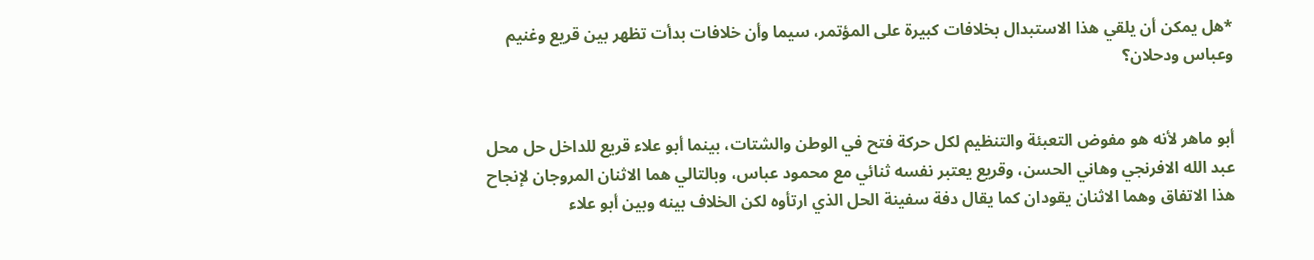*هل يمكن أن يلقي هذا الاستبدال بخلافات كبيرة على المؤتمر، سيما وأن خلافات بدأت تظهر بين قريع وغنيم وعباس ودحلان؟


أبو ماهر لأنه هو مفوض التعبئة والتنظيم لكل حركة فتح في الوطن والشتات، بينما أبو علاء قريع للداخل حل محل عبد الله الافرنجي وهاني الحسن، وقريع يعتبر نفسه ثنائي مع محمود عباس، وبالتالي هما الاثنان المروجان لإنجاح هذا الاتفاق وهما الاثنان يقودان كما يقال دفة سفينة الحل الذي ارتأوه لكن الخلاف بينه وبين أبو علاء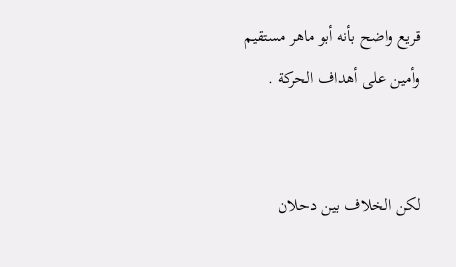قريع واضح بأنه أبو ماهر مستقيم وأمين على أهداف الحركة .


لكن الخلاف بين دحلان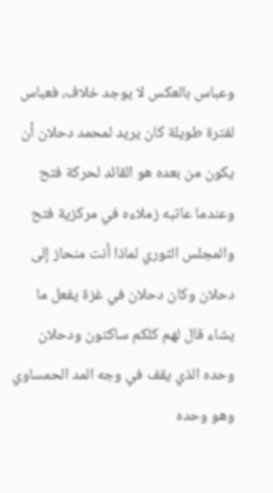وعباس بالعكس لا يوجد خلاف، فعباس لفترة طويلة كان يريد لمحمد دحلان أن يكون من بعده هو القائد لحركة فتح وعندما عاتبه زملاءه في مركزية فتح والمجلس الثوري لماذا أنت منحاز إلى دحلان وكان دحلان في غزة يفعل ما يشاء قال لهم كلكم ساكتون ودحلان وحده الذي يقف في وجه المد الحمساوي وهو وحده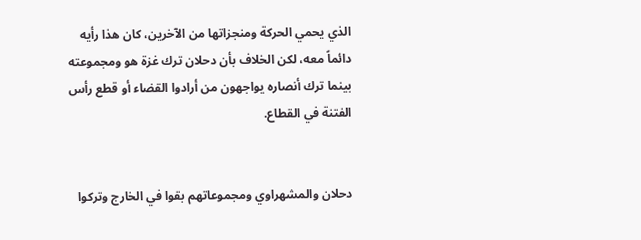الذي يحمي الحركة ومنجزاتها من الآخرين، كان هذا رأيه دائماً معه، لكن الخلاف بأن دحلان ترك غزة هو ومجموعته بينما ترك أنصاره يواجهون من أرادوا القضاء أو قطع رأس الفتنة في القطاع.


دحلان والمشهراوي ومجموعاتهم بقوا في الخارج وتركوا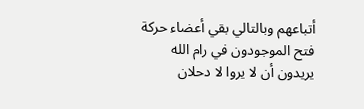أتباعهم وبالتالي بقي أعضاء حركة فتح الموجودون في رام الله يريدون أن لا يروا لا دحلان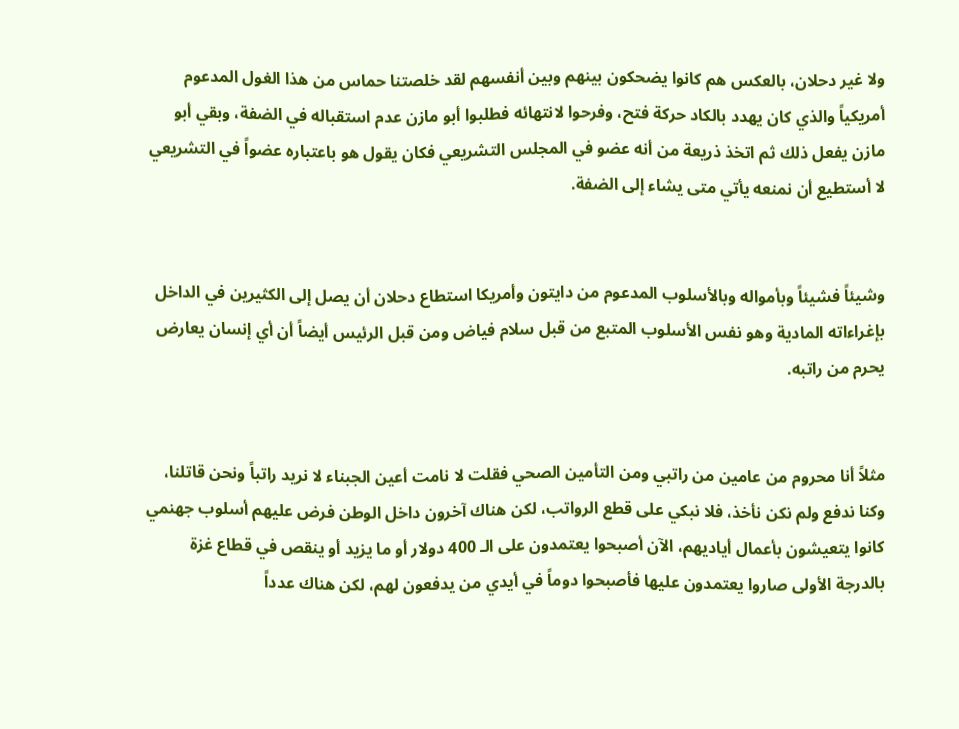ولا غير دحلان، بالعكس هم كانوا يضحكون بينهم وبين أنفسهم لقد خلصتنا حماس من هذا الغول المدعوم أمريكياً والذي كان يهدد بالكاد حركة فتح، وفرحوا لانتهائه فطلبوا أبو مازن عدم استقباله في الضفة، وبقي أبو مازن يفعل ذلك ثم اتخذ ذريعة من أنه عضو في المجلس التشريعي فكان يقول هو باعتباره عضواً في التشريعي لا أستطيع أن نمنعه يأتي متى يشاء إلى الضفة.


وشيئاً فشيئاً وبأمواله وبالأسلوب المدعوم من دايتون وأمريكا استطاع دحلان أن يصل إلى الكثيرين في الداخل بإغراءاته المادية وهو نفس الأسلوب المتبع من قبل سلام فياض ومن قبل الرئيس أيضاً أن أي إنسان يعارض يحرم من راتبه.


مثلاً أنا محروم من عامين من راتبي ومن التأمين الصحي فقلت لا نامت أعين الجبناء لا نريد راتباً ونحن قاتلنا، وكنا ندفع ولم نكن نأخذ، فلا نبكي على قطع الرواتب، لكن هناك آخرون داخل الوطن فرض عليهم أسلوب جهنمي كانوا يتعيشون بأعمال أياديهم، الآن أصبحوا يعتمدون على الـ 400 دولار أو ما يزيد أو ينقص في قطاع غزة بالدرجة الأولى صاروا يعتمدون عليها فأصبحوا دوماً في أيدي من يدفعون لهم، لكن هناك عدداً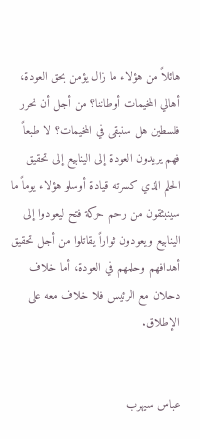هائلاً من هؤلاء ما زال يؤمن بحق العودة، أهالي المخيمات أوطاننا؟ من أجل أن نحرر فلسطين هل سنبقى في المخيمات؟ لا طبعاً فهم يريدون العودة إلى الينابيع إلى تحقيق الحلم الذي كسرته قيادة أوسلو هؤلاء يوماً ما سينبثقون من رحم حركة فتح ليعودوا إلى الينابيع ويعودون ثواراً يقاتلوا من أجل تحقيق أهدافهم وحلمهم في العودة، أما خلاف دحلان مع الرئيس فلا خلاف معه على الإطلاق.


عباس سيهرب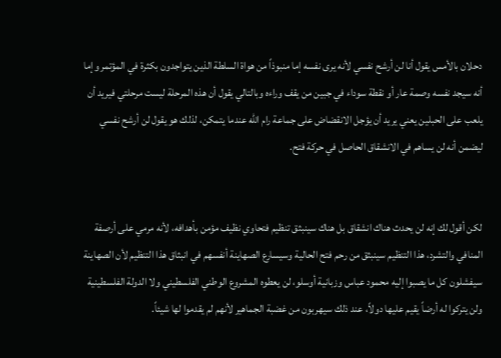دحلان بالأمس يقول أنا لن أرشح نفسي لأنه يرى نفسه إما منبوذاً من هواة السلطة الذين يتواجدون بكثرة في المؤتمر وإما أنه سيجد نفسه وصمة عار أو نقطة سوداء في جبين من يقف وراءه وبالتالي يقول أن هذه المرحلة ليست مرحلتي فيريد أن يلعب على الحبلين يعني يريد أن يؤجل الانقضاض على جماعة رام الله عندما يتمكن، لذلك هو يقول لن أرشح نفسي ليضمن أنه لن يساهم في الانشقاق الحاصل في حركة فتح.


لكن أقول لك إنه لن يحدث هناك انشقاق بل هناك سينبثق تنظيم فتحاوي نظيف مؤمن بأهدافه، لأنه مرمي على أرصفة المنافي والتشرد، هذا التنظيم سينبثق من رحم فتح الحالية وسيسارع الصهاينة أنفسهم في انبثاق هذا التنظيم لأن الصهاينة سيفشلون كل ما يصبوا إليه محمود عباس وزبانية أوسلو، لن يعطوه المشروع الوطني الفلسطيني ولا الدولة الفلسطينية ولن يتركوا له أرضاً يقيم عليها دولاً، عند ذلك سيهربون من غضبة الجماهير لأنهم لم يقدموا لها شيئاً.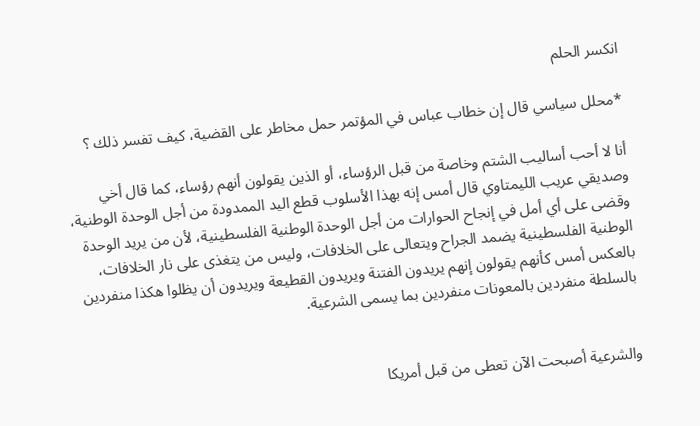انكسر الحلم

*محلل سياسي قال إن خطاب عباس في المؤتمر حمل مخاطر على القضية، كيف تفسر ذلك ؟

أنا لا أحب أساليب الشتم وخاصة من قبل الرؤساء، أو الذين يقولون أنهم رؤساء، كما قال أخي وصديقي عريب الليمتاوي قال أمس إنه بهذا الأسلوب قطع اليد الممدودة من أجل الوحدة الوطنية، وقضى على أي أمل في إنجاح الحوارات من أجل الوحدة الوطنية الفلسطينية، لأن من يريد الوحدة الوطنية الفلسطينية يضمد الجراح ويتعالى على الخلافات، وليس من يتغذى على نار الخلافات، بالعكس أمس كأنهم يقولون إنهم يريدون الفتنة ويريدون القطيعة ويريدون أن يظلوا هكذا منفردين بالسلطة منفردين بالمعونات منفردين بما يسمى الشرعية.


والشرعية أصبحت الآن تعطى من قبل أمريكا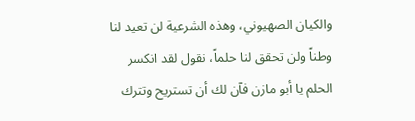والكيان الصهيوني، وهذه الشرعية لن تعيد لنا وطناً ولن تحقق لنا حلماً، نقول لقد انكسر الحلم يا أبو مازن فآن لك أن تستريح وتترك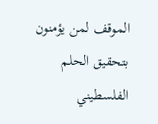الموقف لمن يؤمنون بتحقيق الحلم الفلسطيني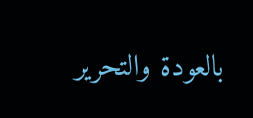بالعودة والتحرير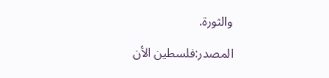والثورة.

المصدر:فلسطين الأن